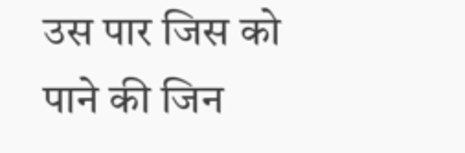उस पार जिस को पाने की जिन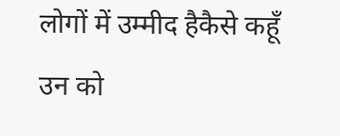लोगों में उम्मीद हैकैसे कहूँ उन को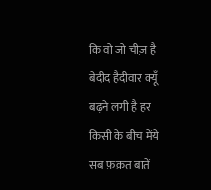कि वो जो चीज़ है बेदीद हैदीवार क्यूँ बढ़ने लगी है हर किसी के बीच मेंये सब फ़क़त बातें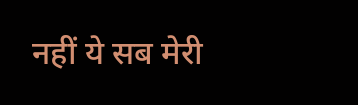नहीं ये सब मेरी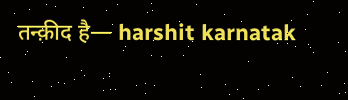तन्क़ीद है— harshit karnatak